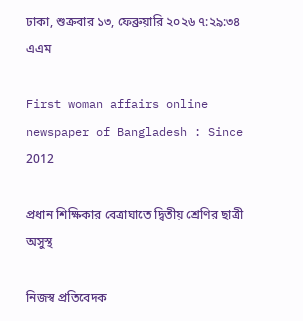ঢাকা, শুক্রবার ১৩, ফেব্রুয়ারি ২০২৬ ৭:২৯:৩৪ এএম

First woman affairs online newspaper of Bangladesh : Since 2012

প্রধান শিক্ষিকার বেত্রাঘাতে দ্বিতীয় শ্রেণির ছাত্রী অসুস্থ

নিজস্ব প্রতিবেদক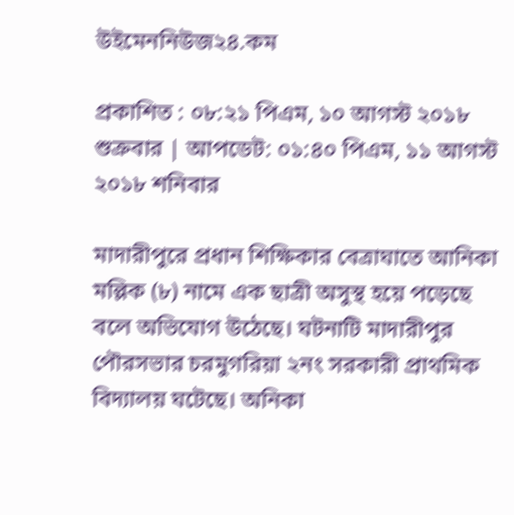উইমেননিউজ২৪.কম

প্রকাশিত : ০৮:২১ পিএম, ১০ আগস্ট ২০১৮ শুক্রবার | আপডেট: ০১:৪০ পিএম, ১১ আগস্ট ২০১৮ শনিবার

মাদারীপুরে প্রধান শিক্ষিকার বেত্রাঘাতে আনিকা মল্লিক (৮) নামে এক ছাত্রী অসুস্থ হয়ে পড়েছে বলে অভিযোগ উঠেছে। ঘটনাটি মাদারীপুর পৌরসভার চরমুগরিয়া ২নং সরকারী প্রাথমিক বিদ্যালয় ঘটেছে। অনিকা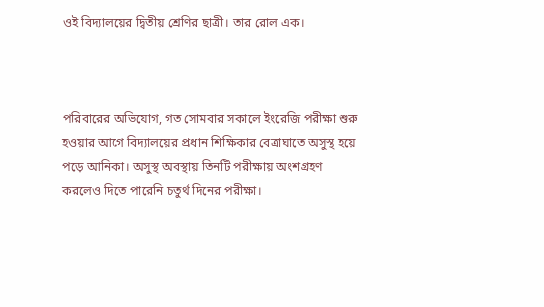ওই বিদ্যালয়ের দ্বিতীয় শ্রেণির ছাত্রী। তার রোল এক।



পরিবারের অভিযোগ, গত সোমবার সকালে ইংরেজি পরীক্ষা শুরু হওয়ার আগে বিদ্যালয়ের প্রধান শিক্ষিকার বেত্রাঘাতে অসুস্থ হয়ে পড়ে আনিকা। অসুস্থ অবস্থায় তিনটি পরীক্ষায় অংশগ্রহণ করলেও দিতে পারেনি চতুর্থ দিনের পরীক্ষা।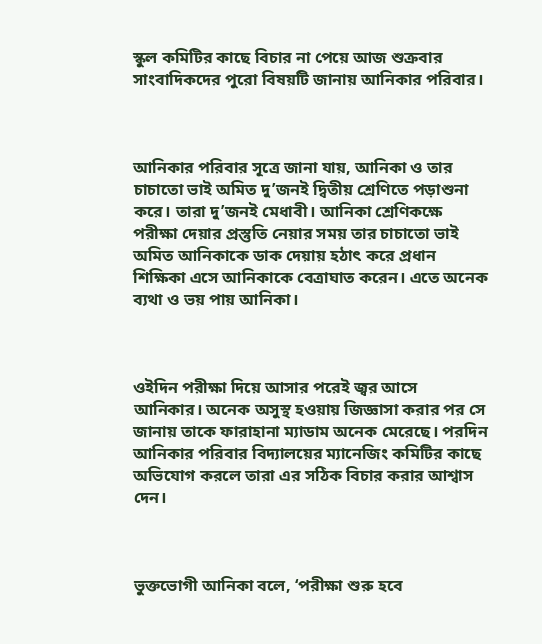স্কুল কমিটির কাছে বিচার না পেয়ে আজ শুক্রবার সাংবাদিকদের পুরো বিষয়টি জানায় আনিকার পরিবার।



আনিকার পরিবার সূত্রে জানা যায়, আনিকা ও তার চাচাতো ভাই অমিত দু’জনই দ্বিতীয় শ্রেণিতে পড়াশুনা করে। তারা দু’জনই মেধাবী। আনিকা শ্রেণিকক্ষে পরীক্ষা দেয়ার প্রস্তুতি নেয়ার সময় তার চাচাতো ভাই অমিত আনিকাকে ডাক দেয়ায় হঠাৎ করে প্রধান শিক্ষিকা এসে আনিকাকে বেত্রাঘাত করেন। এতে অনেক ব্যথা ও ভয় পায় আনিকা।



ওইদিন পরীক্ষা দিয়ে আসার পরেই জ্বর আসে আনিকার। অনেক অসুস্থ হওয়ায় জিজ্ঞাসা করার পর সে জানায় তাকে ফারাহানা ম্যাডাম অনেক মেরেছে। পরদিন আনিকার পরিবার বিদ্যালয়ের ম্যানেজিং কমিটির কাছে অভিযোগ করলে তারা এর সঠিক বিচার করার আশ্বাস দেন।



ভুক্তভোগী আনিকা বলে, ‘পরীক্ষা শুরু হবে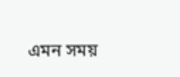এমন সময়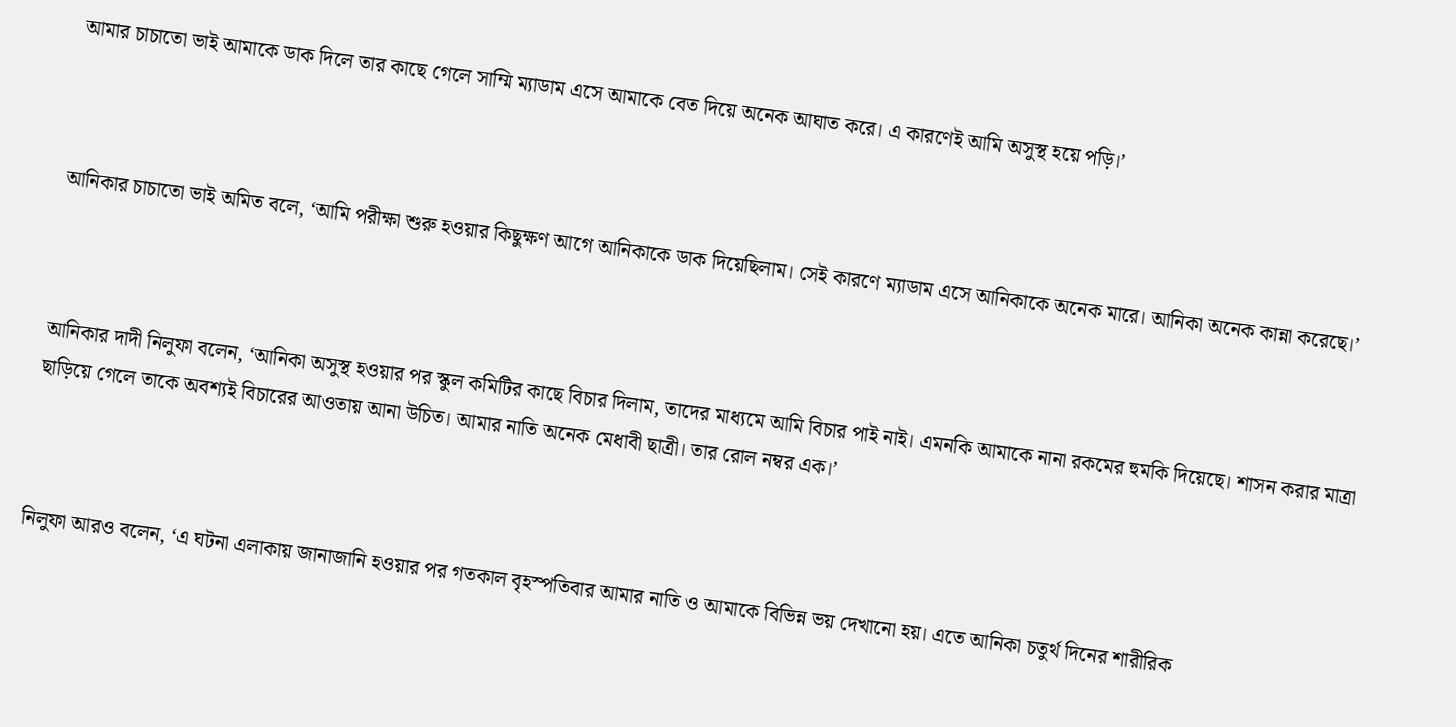আমার চাচাতো ভাই আমাকে ডাক দিলে তার কাছে গেলে সাম্মি ম্যাডাম এসে আমাকে বেত দিয়ে অনেক আঘাত করে। এ কারণেই আমি অসুস্থ হয়ে পড়ি।’



আনিকার চাচাতো ভাই অমিত বলে, ‘আমি পরীক্ষা শুরু হওয়ার কিছুক্ষণ আগে আনিকাকে ডাক দিয়েছিলাম। সেই কারণে ম্যাডাম এসে আনিকাকে অনেক মারে। আনিকা অনেক কান্না করেছে।’



আনিকার দাদী নিলুফা বলেন, ‘আনিকা অসুস্থ হওয়ার পর স্কুল কমিটির কাছে বিচার দিলাম, তাদের মাধ্যমে আমি বিচার পাই নাই। এমনকি আমাকে নানা রকমের হুমকি দিয়েছে। শাসন করার মাত্রা ছাড়িয়ে গেলে তাকে অবশ্যই বিচারের আওতায় আনা উচিত। আমার নাতি অনেক মেধাবী ছাত্রী। তার রোল নম্বর এক।’



নিলুফা আরও বলেন, ‘এ ঘটনা এলাকায় জানাজানি হওয়ার পর গতকাল বৃহস্পতিবার আমার নাতি ও আমাকে বিভিন্ন ভয় দেখানো হয়। এতে আনিকা চতুর্থ দিনের শারীরিক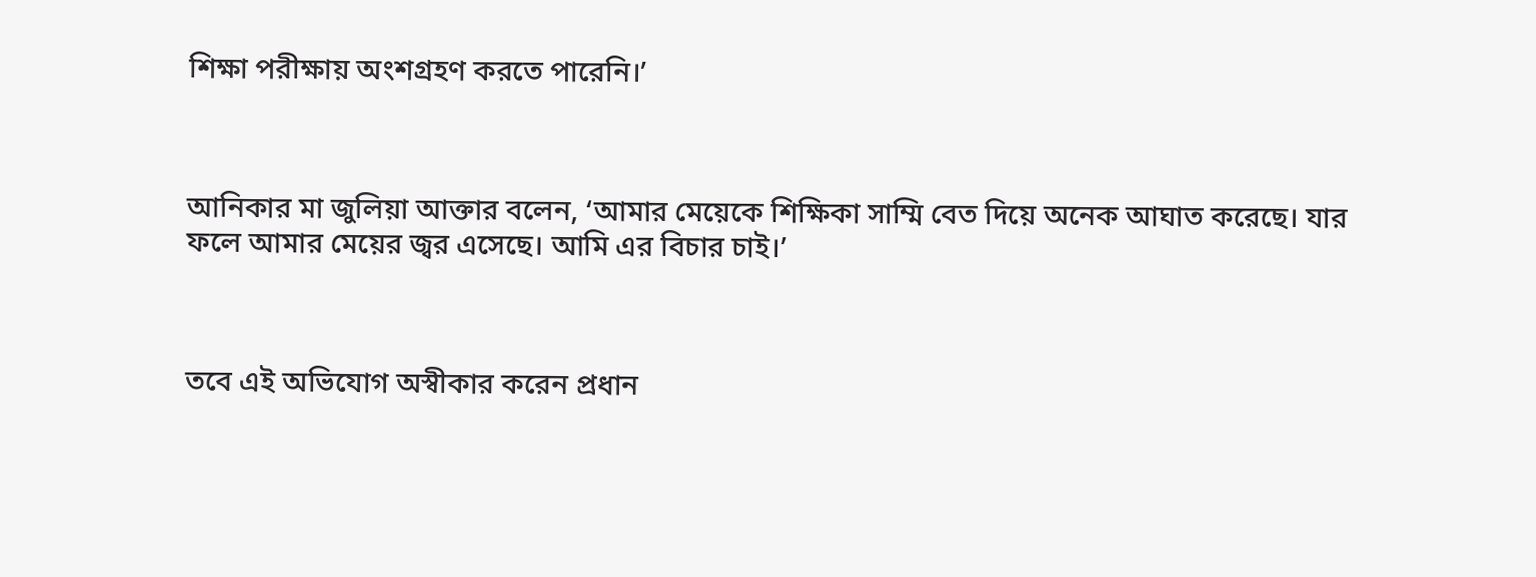শিক্ষা পরীক্ষায় অংশগ্রহণ করতে পারেনি।’



আনিকার মা জুলিয়া আক্তার বলেন, ‘আমার মেয়েকে শিক্ষিকা সাম্মি বেত দিয়ে অনেক আঘাত করেছে। যার ফলে আমার মেয়ের জ্বর এসেছে। আমি এর বিচার চাই।’



তবে এই অভিযোগ অস্বীকার করেন প্রধান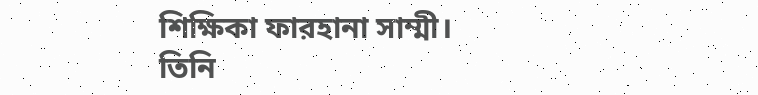শিক্ষিকা ফারহানা সাম্মী। তিনি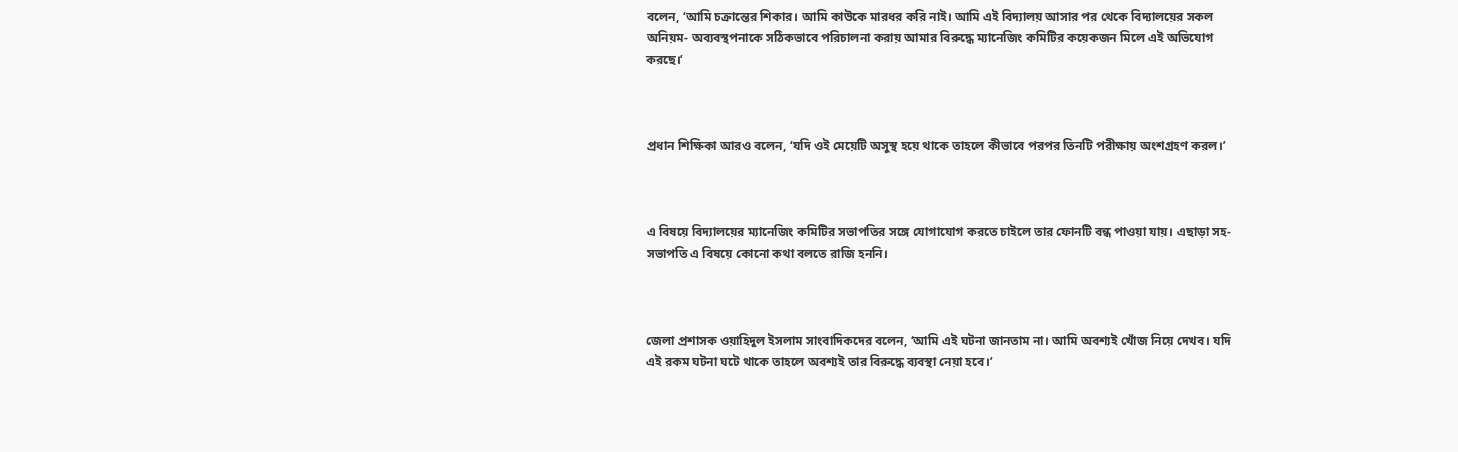বলেন, ‘আমি চক্রান্তের শিকার। আমি কাউকে মারধর করি নাই। আমি এই বিদ্যালয় আসার পর থেকে বিদ্যালয়ের সকল অনিয়ম- অব্যবস্থপনাকে সঠিকভাবে পরিচালনা করায় আমার বিরুদ্ধে ম্যানেজিং কমিটির কয়েকজন মিলে এই অভিযোগ করছে।’



প্রধান শিক্ষিকা আরও বলেন, ‘যদি ওই মেয়েটি অসুস্থ হয়ে থাকে তাহলে কীভাবে পরপর তিনটি পরীক্ষায় অংশগ্রহণ করল।’



এ বিষয়ে বিদ্যালয়ের ম্যানেজিং কমিটির সভাপতির সঙ্গে যোগাযোগ করতে চাইলে তার ফোনটি বন্ধ পাওয়া যায়। এছাড়া সহ-সভাপতি এ বিষয়ে কোনো কথা বলতে রাজি হননি।



জেলা প্রশাসক ওয়াহিদুল ইসলাম সাংবাদিকদের বলেন, ‘আমি এই ঘটনা জানতাম না। আমি অবশ্যই খোঁজ নিয়ে দেখব। যদি এই রকম ঘটনা ঘটে থাকে তাহলে অবশ্যই তার বিরুদ্ধে ব্যবস্থা নেয়া হবে।’